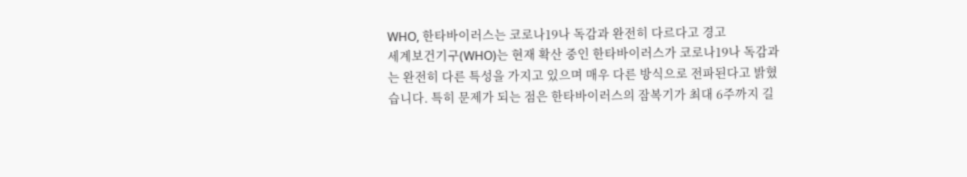WHO, 한타바이러스는 코로나19나 독감과 완전히 다르다고 경고
세계보건기구(WHO)는 현재 확산 중인 한타바이러스가 코로나19나 독감과는 완전히 다른 특성을 가지고 있으며 매우 다른 방식으로 전파된다고 밝혔습니다. 특히 문제가 되는 점은 한타바이러스의 잠복기가 최대 6주까지 길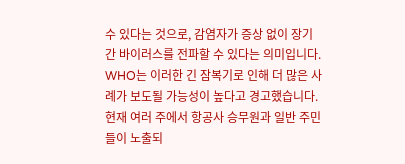수 있다는 것으로, 감염자가 증상 없이 장기간 바이러스를 전파할 수 있다는 의미입니다. WHO는 이러한 긴 잠복기로 인해 더 많은 사례가 보도될 가능성이 높다고 경고했습니다. 현재 여러 주에서 항공사 승무원과 일반 주민들이 노출되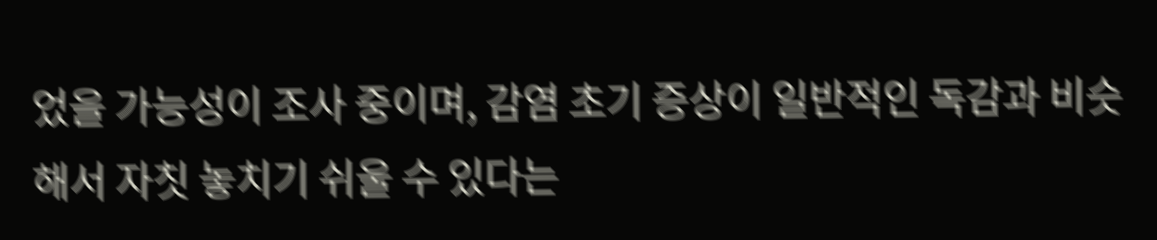었을 가능성이 조사 중이며, 감염 초기 증상이 일반적인 독감과 비슷해서 자칫 놓치기 쉬울 수 있다는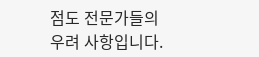점도 전문가들의 우려 사항입니다.